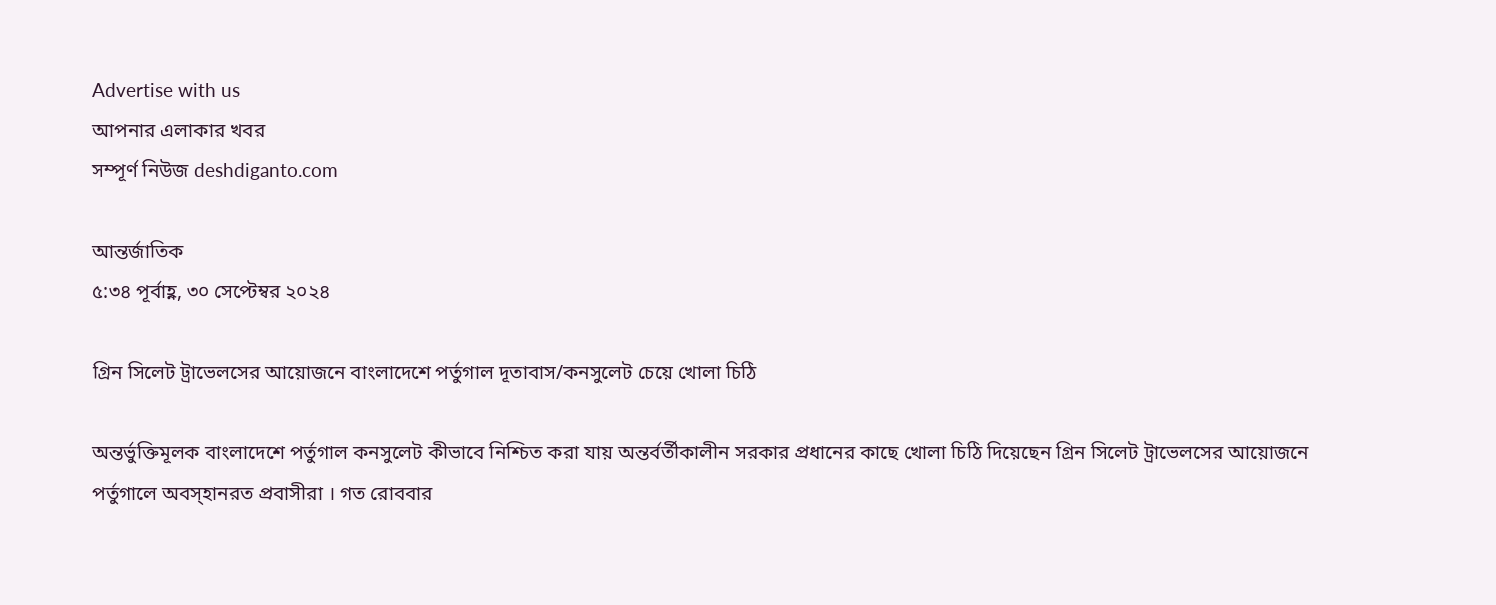Advertise with us
আপনার এলাকার খবর
সম্পূর্ণ নিউজ deshdiganto.com

আন্তর্জাতিক
৫:৩৪ পূর্বাহ্ণ, ৩০ সেপ্টেম্বর ২০২৪

গ্রিন সিলেট ট্রাভেলসের আয়োজনে বাংলাদেশে পর্তুগাল দূতাবাস/কনসুলেট চেয়ে খোলা চিঠি

অন্তর্ভুক্তিমূলক বাংলাদেশে পর্তুগাল কনসুলেট কীভাবে নিশ্চিত করা যায় অন্তর্বর্তীকালীন সরকার প্রধানের কাছে খোলা চিঠি দিয়েছেন গ্রিন সিলেট ট্রাভেলসের আয়োজনে পর্তুগালে অবস্হানরত প্রবাসীরা । গত রোববার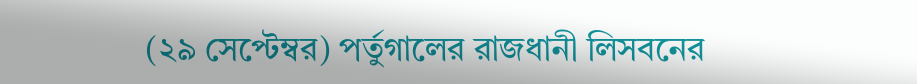(২৯ সেপ্টেম্বর) পর্তুগালের রাজধানী লিসবনের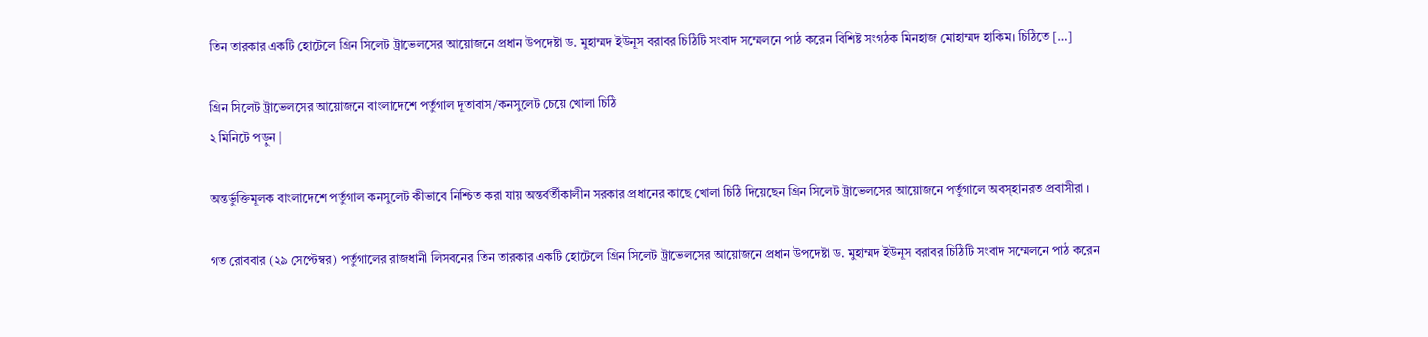তিন তারকার একটি হোটেলে গ্রিন সিলেট ট্রাভেলসের আয়োজনে প্রধান উপদেষ্টা ড. মুহাম্মদ ইউনূস বরাবর চিঠিটি সংবাদ সম্মেলনে পাঠ করেন বিশিষ্ট সংগঠক মিনহাজ মোহাম্মদ হাকিম। চিঠিতে […]

গ্রিন সিলেট ট্রাভেলসের আয়োজনে বাংলাদেশে পর্তুগাল দূতাবাস/কনসুলেট চেয়ে খোলা চিঠি
২ মিনিটে পড়ুন |

অন্তর্ভুক্তিমূলক বাংলাদেশে পর্তুগাল কনসুলেট কীভাবে নিশ্চিত করা যায় অন্তর্বর্তীকালীন সরকার প্রধানের কাছে খোলা চিঠি দিয়েছেন গ্রিন সিলেট ট্রাভেলসের আয়োজনে পর্তুগালে অবস্হানরত প্রবাসীরা ।

গত রোববার (২৯ সেপ্টেম্বর) পর্তুগালের রাজধানী লিসবনের তিন তারকার একটি হোটেলে গ্রিন সিলেট ট্রাভেলসের আয়োজনে প্রধান উপদেষ্টা ড. মুহাম্মদ ইউনূস বরাবর চিঠিটি সংবাদ সম্মেলনে পাঠ করেন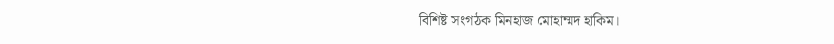বিশিষ্ট সংগঠক মিনহাজ মোহাম্মদ হাকিম।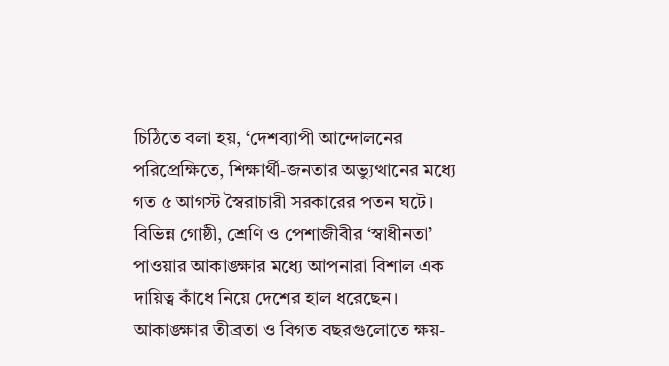চিঠিতে বলা হয়, ‘দেশব্যাপী আন্দোলনের পরিপ্রেক্ষিতে, শিক্ষার্থী-জনতার অভ্যুত্থানের মধ্যে গত ৫ আগস্ট স্বৈরাচারী সরকারের পতন ঘটে। বিভিন্ন গোষ্ঠী, শ্রেণি ও পেশাজীবীর ‘স্বাধীনতা’ পাওয়ার আকাঙ্ক্ষার মধ্যে আপনারা বিশাল এক দায়িত্ব কাঁধে নিয়ে দেশের হাল ধরেছেন। আকাঙ্ক্ষার তীব্রতা ও বিগত বছরগুলোতে ক্ষয়-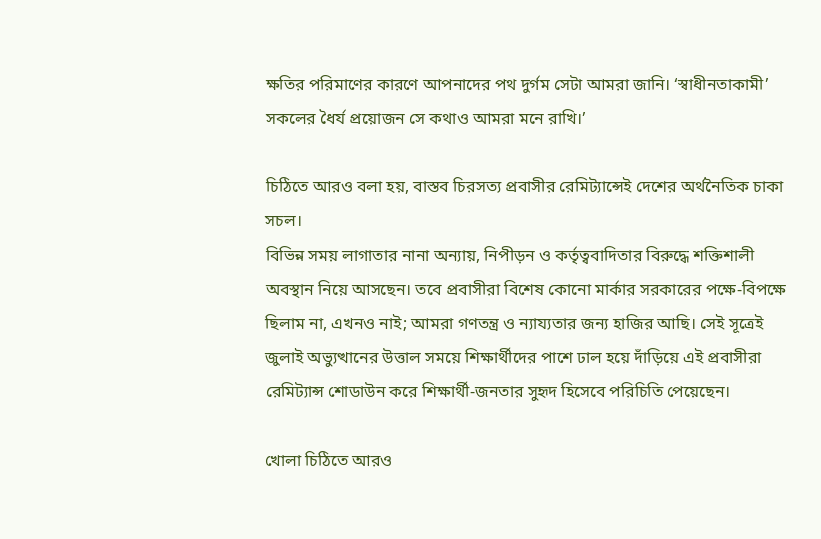ক্ষতির পরিমাণের কারণে আপনাদের পথ দুর্গম সেটা আমরা জানি। ‘স্বাধীনতাকামী’ সকলের ধৈর্য প্রয়োজন সে কথাও আমরা মনে রাখি।’

চিঠিতে আরও বলা হয়, বাস্তব চিরসত্য প্রবাসীর রেমিট্যান্সেই দেশের অর্থনৈতিক চাকা সচল।
বিভিন্ন সময় লাগাতার নানা অন্যায়, নিপীড়ন ও কর্তৃত্ববাদিতার বিরুদ্ধে শক্তিশালী অবস্থান নিয়ে আসছেন। তবে প্রবাসীরা বিশেষ কোনো মার্কার সরকারের পক্ষে-বিপক্ষে ছিলাম না, এখনও নাই; আমরা গণতন্ত্র ও ন্যায্যতার জন্য হাজির আছি। সেই সূত্রেই জুলাই অভ্যুত্থানের উত্তাল সময়ে শিক্ষার্থীদের পাশে ঢাল হয়ে দাঁড়িয়ে এই প্রবাসীরা রেমিট্যান্স শোডাউন করে শিক্ষার্থী-জনতার সুহৃদ হিসেবে পরিচিতি পেয়েছেন।

খোলা চিঠিতে আরও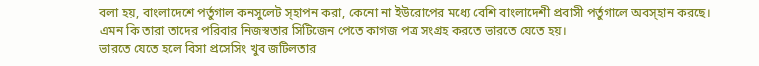বলা হয়, বাংলাদেশে পর্তুগাল কনসুলেট স্হাপন করা, কেনো না ইউরোপের মধ্যে বেশি বাংলাদেশী প্রবাসী পর্তুগালে অবস্হান করছে। এমন কি তারা তাদের পরিবার নিজস্বতার সিটিজেন পেতে কাগজ পত্র সংগ্রহ করতে ভারতে যেতে হয়।
ভারতে যেতে হলে বিসা প্রসেসিং খুব জটিলতার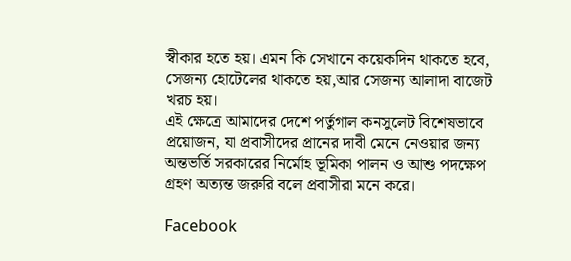স্বীকার হতে হয়। এমন কি সেখানে কয়েকদিন থাকতে হবে, সেজন্য হোটেলের থাকতে হয়,আর সেজন্য আলাদা বাজেট খরচ হয়।
এই ক্ষেত্রে আমাদের দেশে পর্তুগাল কনসুলেট বিশেষভাবে প্রয়োজন, যা প্রবাসীদের প্রানের দাবী মেনে নেওয়ার জন্য অন্তভর্তি সরকারের নির্মোহ ভূমিকা পালন ও আশু পদক্ষেপ গ্রহণ অত্যন্ত জরুরি বলে প্রবাসীরা মনে করে।

Facebook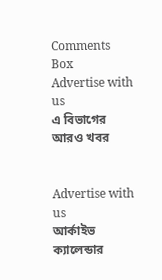Comments Box
Advertise with us
এ বিভাগের আরও খবর


Advertise with us
আর্কাইভ ক্যালেন্ডার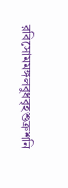রবিসোমমঙ্গলবুধবৃহশুক্রশনি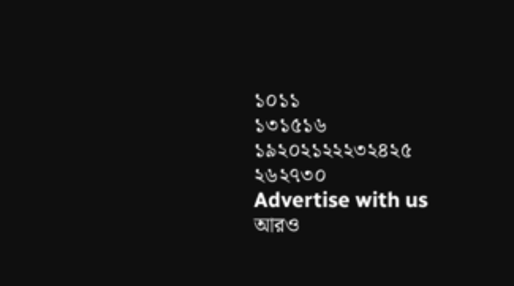১০১১
১৩১৫১৬
১৯২০২১২২২৩২৪২৫
২৬২৭৩০
Advertise with us
আরও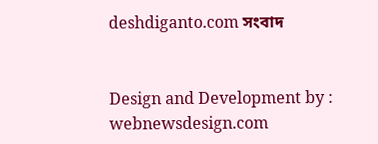deshdiganto.com সংবাদ


Design and Development by : webnewsdesign.com